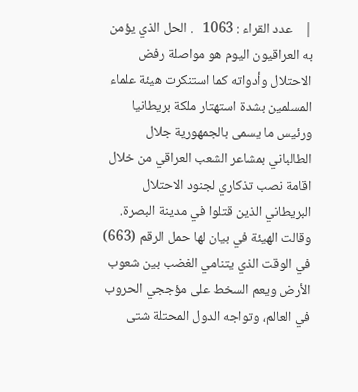|    عدد القراء : 1063   . الحل الذي يؤمن به العراقيون اليوم هو مواصلة رفض الاحتلال وأدواته كما استنكرت هيئة علماء المسلمين بشدة استهتار ملكة بريطانيا ورئيس ما يسمى بالجمهورية جلال الطالباني بمشاعر الشعب العراقي من خلال اقامة نصب تذكاري لجنود الاحتلال البريطاني الذين قتلوا في مدينة البصرة. وقالت الهيئة في بيان لها حمل الرقم (663) في الوقت الذي يتنامي الغضب بين شعوب الأرض ويعم السخط على مؤججي الحروب في العالم، وتواجه الدول المحتلة شتى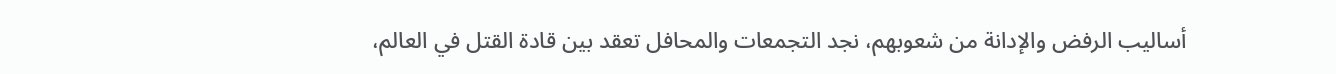أساليب الرفض والإدانة من شعوبهم، نجد التجمعات والمحافل تعقد بين قادة القتل في العالم،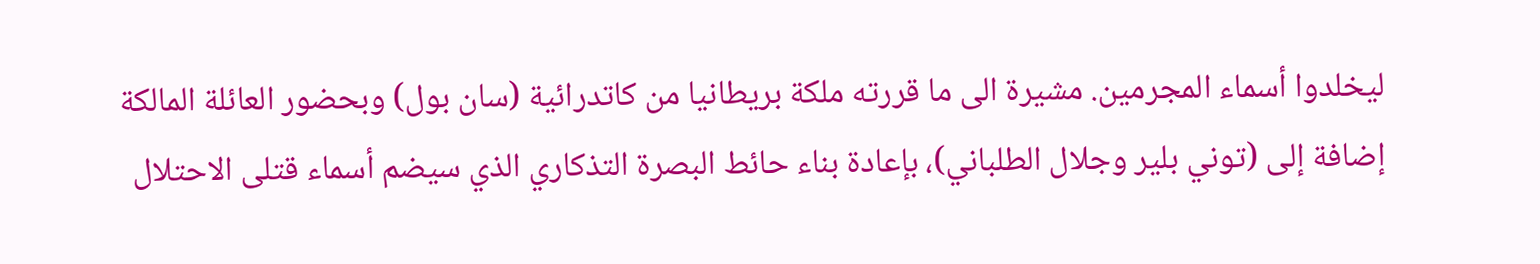ليخلدوا أسماء المجرمين. مشيرة الى ما قررته ملكة بريطانيا من كاتدرائية (سان بول) وبحضور العائلة المالكة إضافة إلى (توني بلير وجلال الطلباني)، بإعادة بناء حائط البصرة التذكاري الذي سيضم أسماء قتلى الاحتلال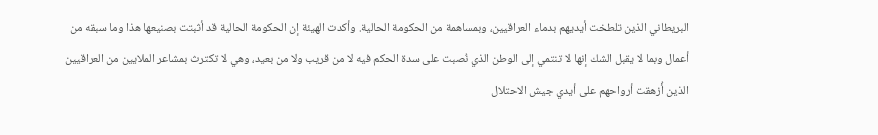البريطاني الذين تلطخت أيديهم بدماء العراقيين، وبمساهمة من الحكومة الحالية. وأكدت الهيئة إن الحكومة الحالية قد أثبتت بصنيعها هذا وما سبقه من أعمال وبما لا يقبل الشك إنها لا تنتمي إلى الوطن الذي نُصبت على سدة الحكم فيه لا من قريب ولا من بعيد، وهي لا تكترث بمشاعر الملايين من العراقيين الذين أُزهقت أرواحهم على أيدي جيش الاحتلال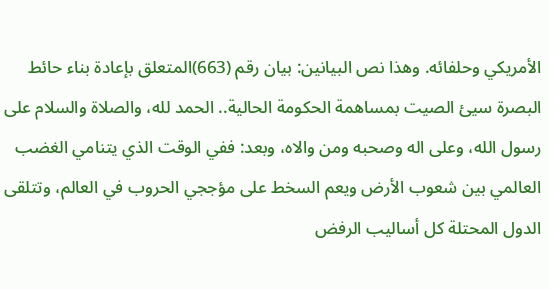الأمريكي وحلفائه. وهذا نص البيانين: بيان رقم (663)المتعلق بإعادة بناء حائط البصرة سيئ الصيت بمساهمة الحكومة الحالية.. الحمد لله، والصلاة والسلام على رسول الله، وعلى اله وصحبه ومن والاه، وبعد: ففي الوقت الذي يتنامي الغضب العالمي بين شعوب الأرض ويعم السخط على مؤججي الحروب في العالم، وتتلقى الدول المحتلة كل أساليب الرفض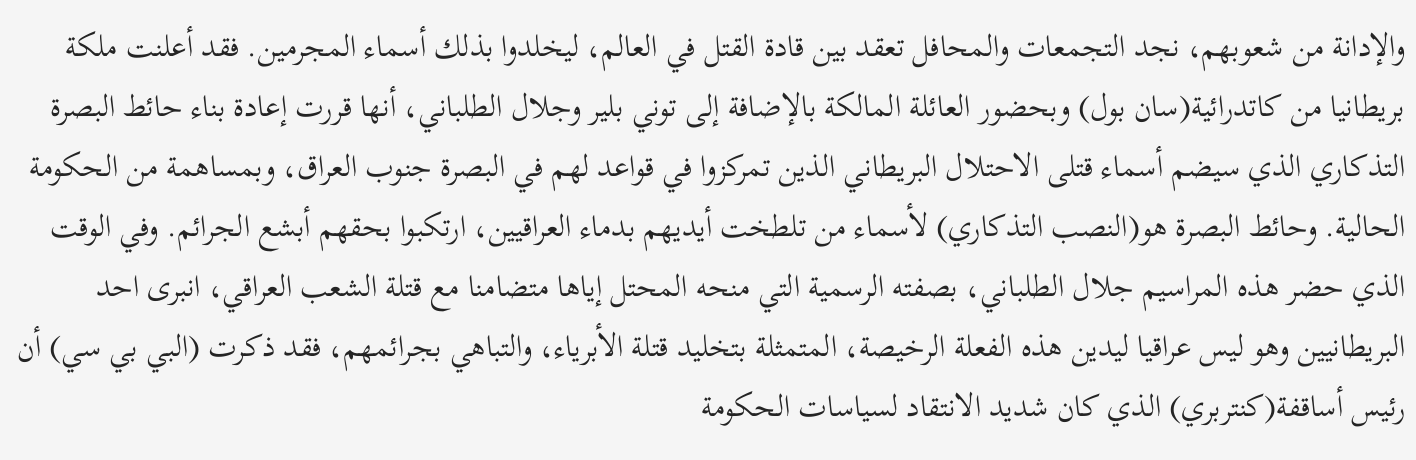والإدانة من شعوبهم، نجد التجمعات والمحافل تعقد بين قادة القتل في العالم، ليخلدوا بذلك أسماء المجرمين. فقد أعلنت ملكة بريطانيا من كاتدرائية(سان بول) وبحضور العائلة المالكة بالإضافة إلى توني بلير وجلال الطلباني، أنها قررت إعادة بناء حائط البصرة التذكاري الذي سيضم أسماء قتلى الاحتلال البريطاني الذين تمركزوا في قواعد لهم في البصرة جنوب العراق، وبمساهمة من الحكومة الحالية. وحائط البصرة هو(النصب التذكاري) لأسماء من تلطخت أيديهم بدماء العراقيين، ارتكبوا بحقهم أبشع الجرائم. وفي الوقت الذي حضر هذه المراسيم جلال الطلباني، بصفته الرسمية التي منحه المحتل إياها متضامنا مع قتلة الشعب العراقي، انبرى احد البريطانيين وهو ليس عراقيا ليدين هذه الفعلة الرخيصة، المتمثلة بتخليد قتلة الأبرياء، والتباهي بجرائمهم، فقد ذكرت (البي بي سي) أن رئيس أساقفة(كنتربري) الذي كان شديد الانتقاد لسياسات الحكومة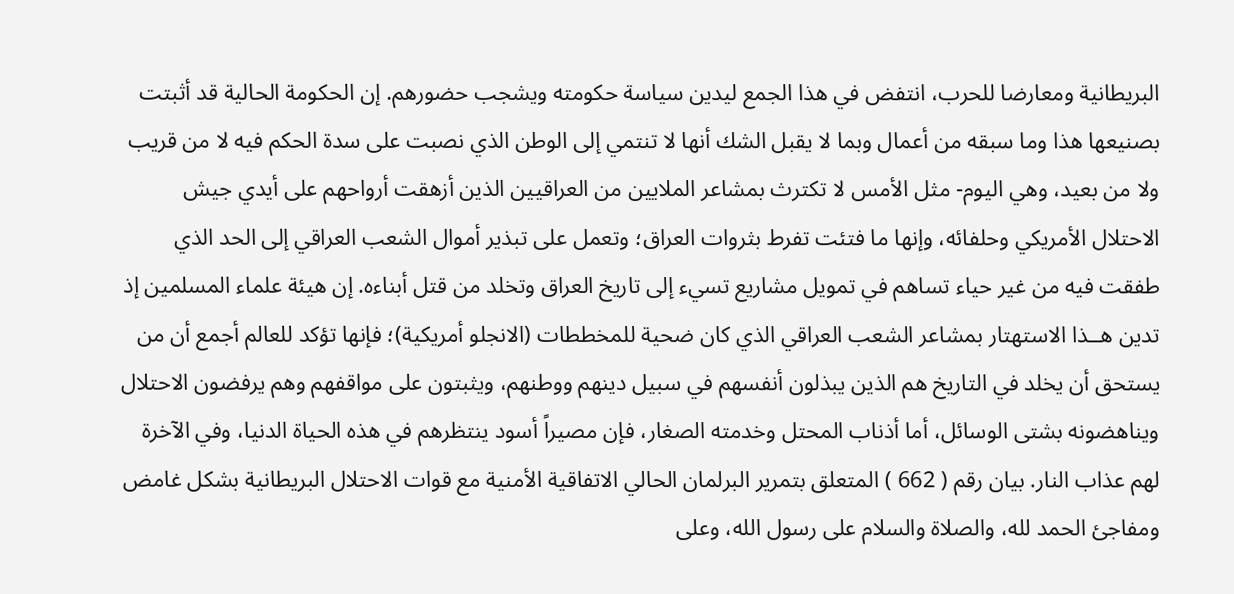البريطانية ومعارضا للحرب، انتفض في هذا الجمع ليدين سياسة حكومته ويشجب حضورهم. إن الحكومة الحالية قد أثبتت بصنيعها هذا وما سبقه من أعمال وبما لا يقبل الشك أنها لا تنتمي إلى الوطن الذي نصبت على سدة الحكم فيه لا من قريب ولا من بعيد، وهي اليوم- مثل الأمس لا تكترث بمشاعر الملايين من العراقيين الذين أزهقت أرواحهم على أيدي جيش الاحتلال الأمريكي وحلفائه، وإنها ما فتئت تفرط بثروات العراق؛ وتعمل على تبذير أموال الشعب العراقي إلى الحد الذي طفقت فيه من غير حياء تساهم في تمويل مشاريع تسيء إلى تاريخ العراق وتخلد من قتل أبناءه. إن هيئة علماء المسلمين إذ تدين هــذا الاستهتار بمشاعر الشعب العراقي الذي كان ضحية للمخططات (الانجلو أمريكية)؛ فإنها تؤكد للعالم أجمع أن من يستحق أن يخلد في التاريخ هم الذين يبذلون أنفسهم في سبيل دينهم ووطنهم، ويثبتون على مواقفهم وهم يرفضون الاحتلال ويناهضونه بشتى الوسائل، أما أذناب المحتل وخدمته الصغار، فإن مصيراً أسود ينتظرهم في هذه الحياة الدنيا، وفي الآخرة لهم عذاب النار. بيان رقم ( 662 ) المتعلق بتمرير البرلمان الحالي الاتفاقية الأمنية مع قوات الاحتلال البريطانية بشكل غامض ومفاجئ الحمد لله، والصلاة والسلام على رسول الله، وعلى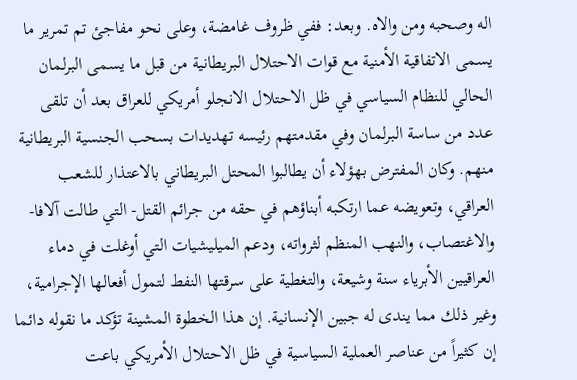اله وصحبه ومن والاه. وبعد: ففي ظروف غامضة، وعلى نحو مفاجئ تم تمرير ما يسمى الاتفاقية الأمنية مع قوات الاحتلال البريطانية من قبل ما يسمى البرلمان الحالي للنظام السياسي في ظل الاحتلال الانجلو أمريكي للعراق بعد أن تلقى عدد من ساسة البرلمان وفي مقدمتهم رئيسه تهديدات بسحب الجنسية البريطانية منهم. وكان المفترض بهؤلاء أن يطالبوا المحتل البريطاني بالاعتذار للشعب العراقي، وتعويضه عما ارتكبه أبناؤهم في حقه من جرائم القتل- التي طالت آلافا- والاغتصاب، والنهب المنظم لثرواته، ودعم الميليشيات التي أوغلت في دماء العراقيين الأبرياء سنة وشيعة، والتغطية على سرقتها النفط لتمول أفعالها الإجرامية، وغير ذلك مما يندى له جبين الإنسانية. إن هذا الخطوة المشينة تؤكد ما نقوله دائما إن كثيراً من عناصر العملية السياسية في ظل الاحتلال الأمريكي باعت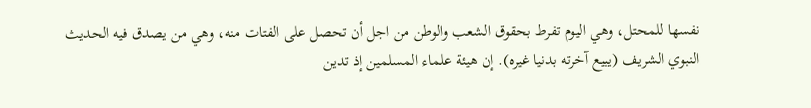نفسها للمحتل، وهي اليوم تفرط بحقوق الشعب والوطن من اجل أن تحصل على الفتات منه، وهي من يصدق فيه الحديث النبوي الشريف (يبيع آخرته بدنيا غيره). إن هيئة علماء المسلمين إذ تدين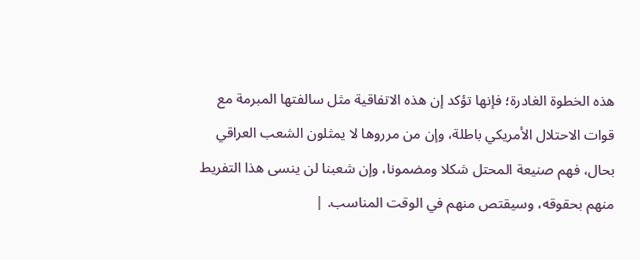هذه الخطوة الغادرة؛ فإنها تؤكد إن هذه الاتفاقية مثل سالفتها المبرمة مع قوات الاحتلال الأمريكي باطلة، وإن من مرروها لا يمثلون الشعب العراقي بحال، فهم صنيعة المحتل شكلا ومضمونا، وإن شعبنا لن ينسى هذا التفريط منهم بحقوقه، وسيقتص منهم في الوقت المناسب. |